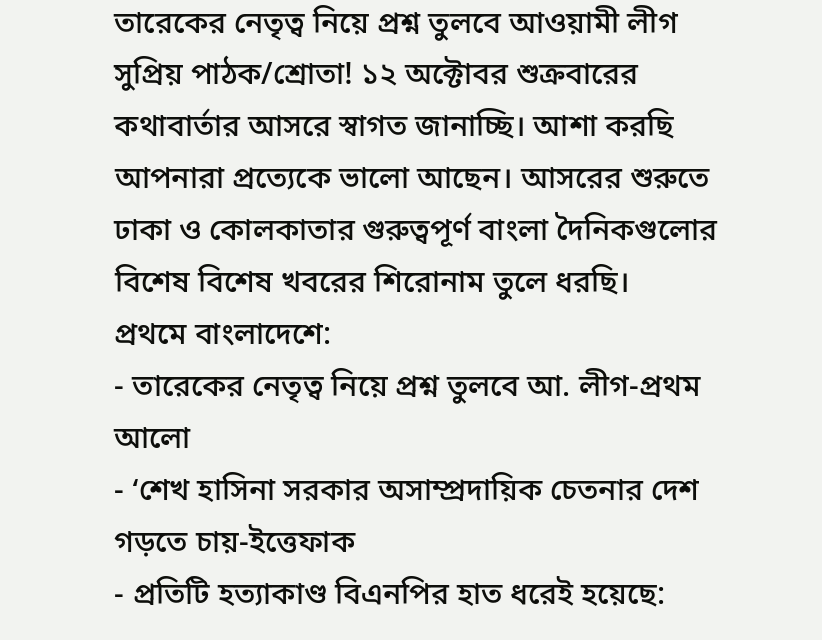তারেকের নেতৃত্ব নিয়ে প্রশ্ন তুলবে আওয়ামী লীগ
সুপ্রিয় পাঠক/শ্রোতা! ১২ অক্টোবর শুক্রবারের কথাবার্তার আসরে স্বাগত জানাচ্ছি। আশা করছি আপনারা প্রত্যেকে ভালো আছেন। আসরের শুরুতে ঢাকা ও কোলকাতার গুরুত্বপূর্ণ বাংলা দৈনিকগুলোর বিশেষ বিশেষ খবরের শিরোনাম তুলে ধরছি।
প্রথমে বাংলাদেশে:
- তারেকের নেতৃত্ব নিয়ে প্রশ্ন তুলবে আ. লীগ-প্রথম আলো
- ‘শেখ হাসিনা সরকার অসাম্প্রদায়িক চেতনার দেশ গড়তে চায়-ইত্তেফাক
- প্রতিটি হত্যাকাণ্ড বিএনপির হাত ধরেই হয়েছে: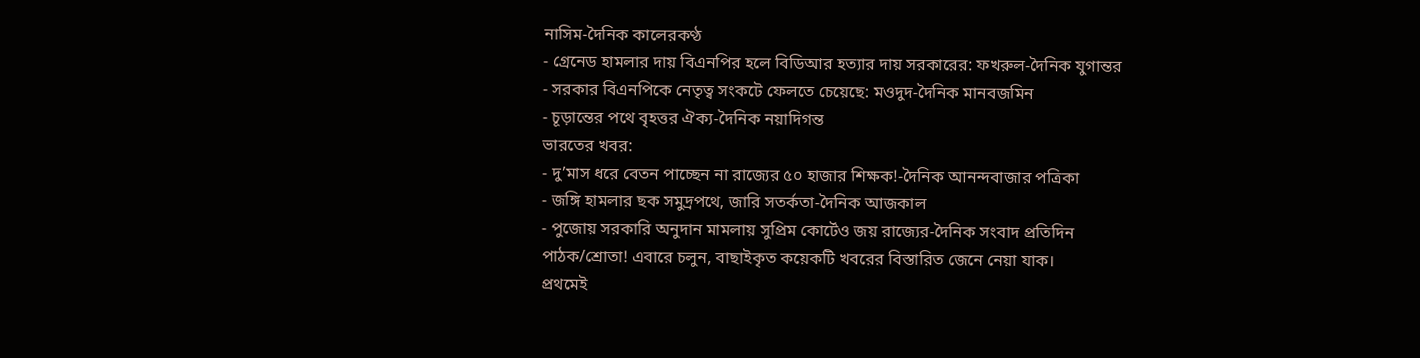নাসিম-দৈনিক কালেরকণ্ঠ
- গ্রেনেড হামলার দায় বিএনপির হলে বিডিআর হত্যার দায় সরকারের: ফখরুল-দৈনিক যুগান্তর
- সরকার বিএনপিকে নেতৃত্ব সংকটে ফেলতে চেয়েছে: মওদুদ-দৈনিক মানবজমিন
- চূড়ান্তের পথে বৃহত্তর ঐক্য-দৈনিক নয়াদিগন্ত
ভারতের খবর:
- দু’মাস ধরে বেতন পাচ্ছেন না রাজ্যের ৫০ হাজার শিক্ষক!-দৈনিক আনন্দবাজার পত্রিকা
- জঙ্গি হামলার ছক সমুদ্রপথে, জারি সতর্কতা-দৈনিক আজকাল
- পুজোয় সরকারি অনুদান মামলায় সুপ্রিম কোর্টেও জয় রাজ্যের-দৈনিক সংবাদ প্রতিদিন
পাঠক/শ্রোতা! এবারে চলুন, বাছাইকৃত কয়েকটি খবরের বিস্তারিত জেনে নেয়া যাক।
প্রথমেই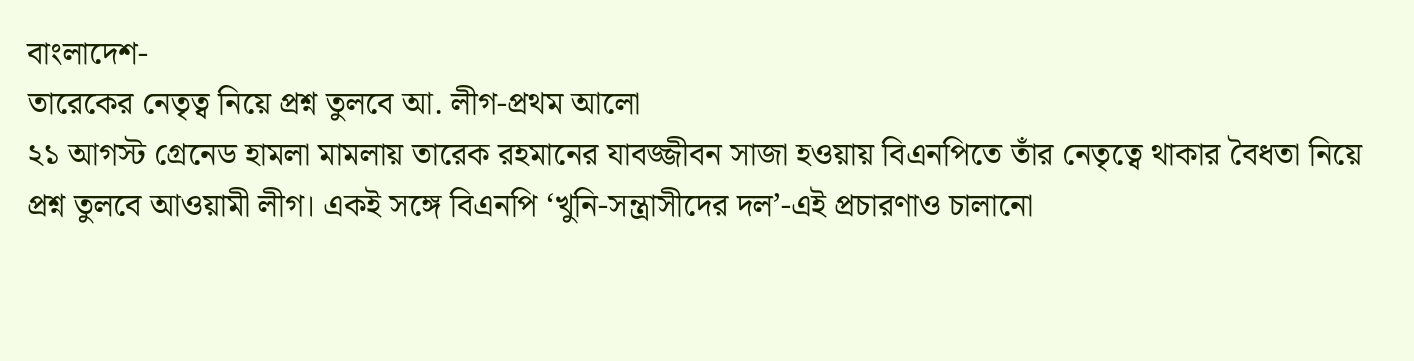বাংলাদেশ-
তারেকের নেতৃত্ব নিয়ে প্রশ্ন তুলবে আ. লীগ-প্রথম আলো
২১ আগস্ট গ্রেনেড হামলা মামলায় তারেক রহমানের যাবজ্জীবন সাজা হওয়ায় বিএনপিতে তাঁর নেতৃত্বে থাকার বৈধতা নিয়ে প্রশ্ন তুলবে আওয়ামী লীগ। একই সঙ্গে বিএনপি ‘খুনি-সন্ত্রাসীদের দল’-এই প্রচারণাও চালানো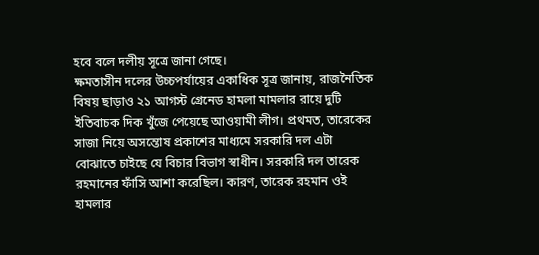হবে বলে দলীয় সূত্রে জানা গেছে।
ক্ষমতাসীন দলের উচ্চপর্যায়ের একাধিক সূত্র জানায়, রাজনৈতিক বিষয় ছাড়াও ২১ আগস্ট গ্রেনেড হামলা মামলার রায়ে দুটি ইতিবাচক দিক খুঁজে পেয়েছে আওয়ামী লীগ। প্রথমত, তারেকের সাজা নিয়ে অসন্তোষ প্রকাশের মাধ্যমে সরকারি দল এটা বোঝাতে চাইছে যে বিচার বিভাগ স্বাধীন। সরকারি দল তারেক রহমানের ফাঁসি আশা করেছিল। কারণ, তারেক রহমান ওই হামলার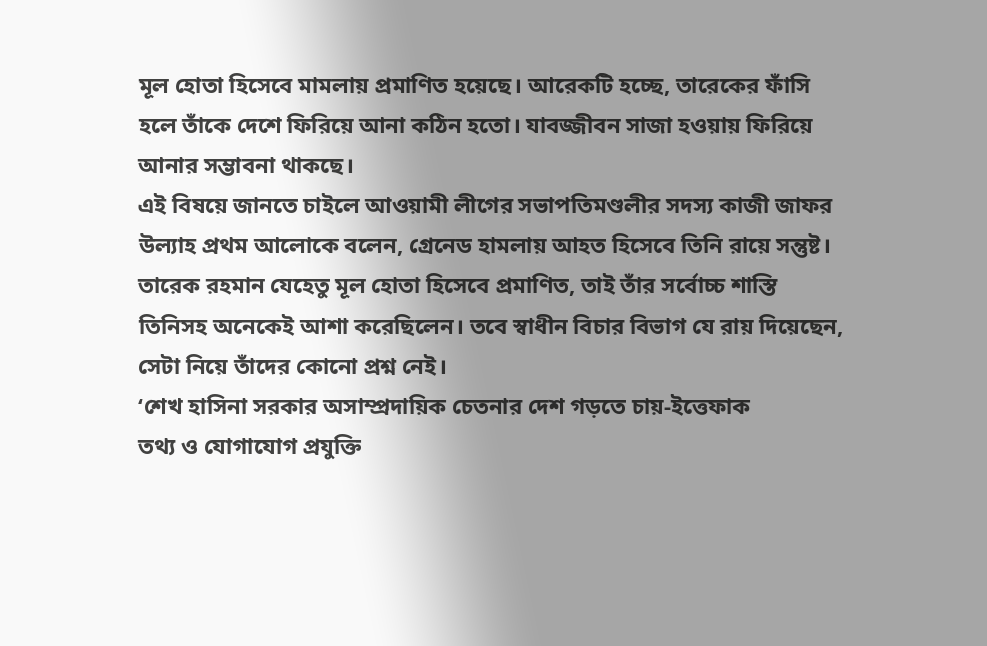মূল হোতা হিসেবে মামলায় প্রমাণিত হয়েছে। আরেকটি হচ্ছে, তারেকের ফাঁসি হলে তাঁকে দেশে ফিরিয়ে আনা কঠিন হতো। যাবজ্জীবন সাজা হওয়ায় ফিরিয়ে আনার সম্ভাবনা থাকছে।
এই বিষয়ে জানতে চাইলে আওয়ামী লীগের সভাপতিমণ্ডলীর সদস্য কাজী জাফর উল্যাহ প্রথম আলোকে বলেন, গ্রেনেড হামলায় আহত হিসেবে তিনি রায়ে সন্তুষ্ট। তারেক রহমান যেহেতু মূল হোতা হিসেবে প্রমাণিত, তাই তাঁর সর্বোচ্চ শাস্তি তিনিসহ অনেকেই আশা করেছিলেন। তবে স্বাধীন বিচার বিভাগ যে রায় দিয়েছেন, সেটা নিয়ে তাঁদের কোনো প্রশ্ন নেই।
‘শেখ হাসিনা সরকার অসাম্প্রদায়িক চেতনার দেশ গড়তে চায়-ইত্তেফাক
তথ্য ও যোগাযোগ প্রযুক্তি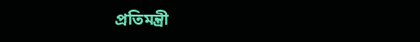প্রতিমন্ত্রী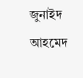জুনাইদ আহমেদ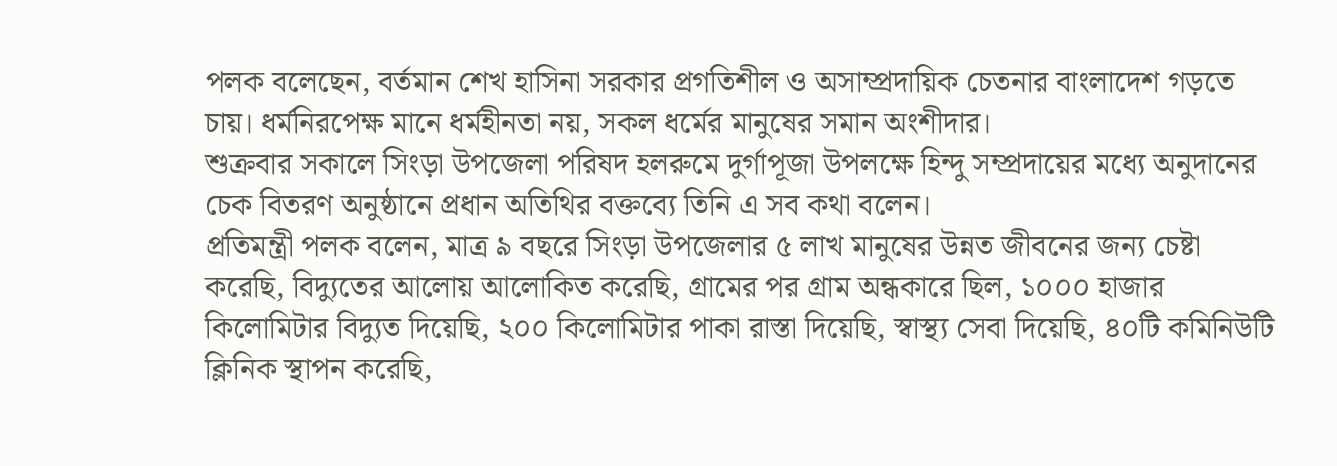পলক বলেছেন, বর্তমান শেখ হাসিনা সরকার প্রগতিশীল ও অসাম্প্রদায়িক চেতনার বাংলাদেশ গড়তে চায়। ধর্মনিরপেক্ষ মানে ধর্মহীনতা নয়, সকল ধর্মের মানুষের সমান অংশীদার।
শুক্রবার সকালে সিংড়া উপজেলা পরিষদ হলরুমে দুর্গাপূজা উপলক্ষে হিন্দু সম্প্রদায়ের মধ্যে অনুদানের চেক বিতরণ অনুষ্ঠানে প্রধান অতিথির বক্তব্যে তিনি এ সব কথা বলেন।
প্রতিমন্ত্রী পলক বলেন, মাত্র ৯ বছরে সিংড়া উপজেলার ৫ লাখ মানুষের উন্নত জীবনের জন্য চেষ্টা করেছি, বিদ্যুতের আলোয় আলোকিত করেছি, গ্রামের পর গ্রাম অন্ধকারে ছিল, ১০০০ হাজার কিলোমিটার বিদ্যুত দিয়েছি, ২০০ কিলোমিটার পাকা রাস্তা দিয়েছি, স্বাস্থ্য সেবা দিয়েছি, ৪০টি কমিনিউটি ক্লিনিক স্থাপন করেছি,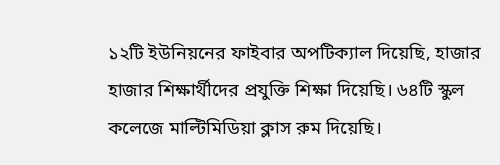১২টি ইউনিয়নের ফাইবার অপটিক্যাল দিয়েছি, হাজার হাজার শিক্ষার্থীদের প্রযুক্তি শিক্ষা দিয়েছি। ৬৪টি স্কুল কলেজে মাল্টিমিডিয়া ক্লাস রুম দিয়েছি।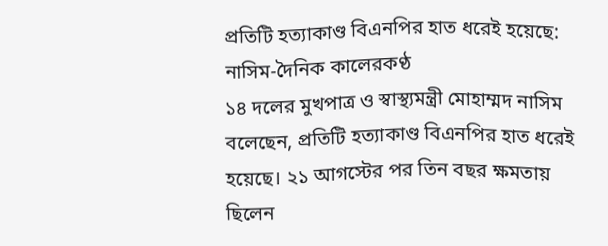প্রতিটি হত্যাকাণ্ড বিএনপির হাত ধরেই হয়েছে: নাসিম-দৈনিক কালেরকণ্ঠ
১৪ দলের মুখপাত্র ও স্বাস্থ্যমন্ত্রী মোহাম্মদ নাসিম বলেছেন, প্রতিটি হত্যাকাণ্ড বিএনপির হাত ধরেই হয়েছে। ২১ আগস্টের পর তিন বছর ক্ষমতায় ছিলেন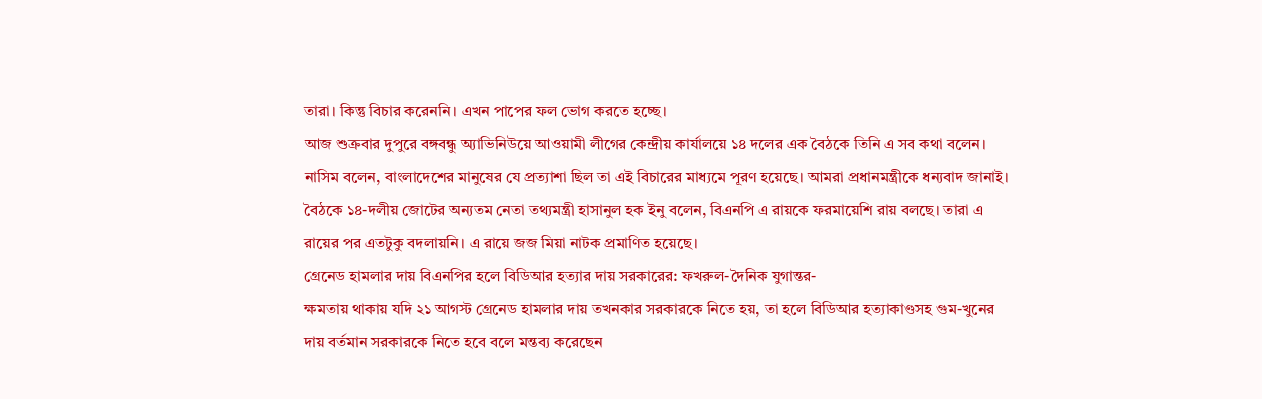তারা। কিন্তু বিচার করেননি। এখন পাপের ফল ভোগ করতে হচ্ছে।
আজ শুক্রবার দুপুরে বঙ্গবন্ধু অ্যাভিনিউয়ে আওয়ামী লীগের কেন্দ্রীয় কার্যালয়ে ১৪ দলের এক বৈঠকে তিনি এ সব কথা বলেন। নাসিম বলেন, বাংলাদেশের মানুষের যে প্রত্যাশা ছিল তা এই বিচারের মাধ্যমে পূরণ হয়েছে। আমরা প্রধানমন্ত্রীকে ধন্যবাদ জানাই। বৈঠকে ১৪-দলীয় জোটের অন্যতম নেতা তথ্যমন্ত্রী হাসানুল হক ইনু বলেন, বিএনপি এ রায়কে ফরমায়েশি রায় বলছে। তারা এ রায়ের পর এতটুকু বদলায়নি। এ রায়ে জজ মিয়া নাটক প্রমাণিত হয়েছে।
গ্রেনেড হামলার দায় বিএনপির হলে বিডিআর হত্যার দায় সরকারের: ফখরুল-দৈনিক যুগান্তর-
ক্ষমতায় থাকায় যদি ২১ আগস্ট গ্রেনেড হামলার দায় তখনকার সরকারকে নিতে হয়, তা হলে বিডিআর হত্যাকাণ্ডসহ গুম-খুনের দায় বর্তমান সরকারকে নিতে হবে বলে মন্তব্য করেছেন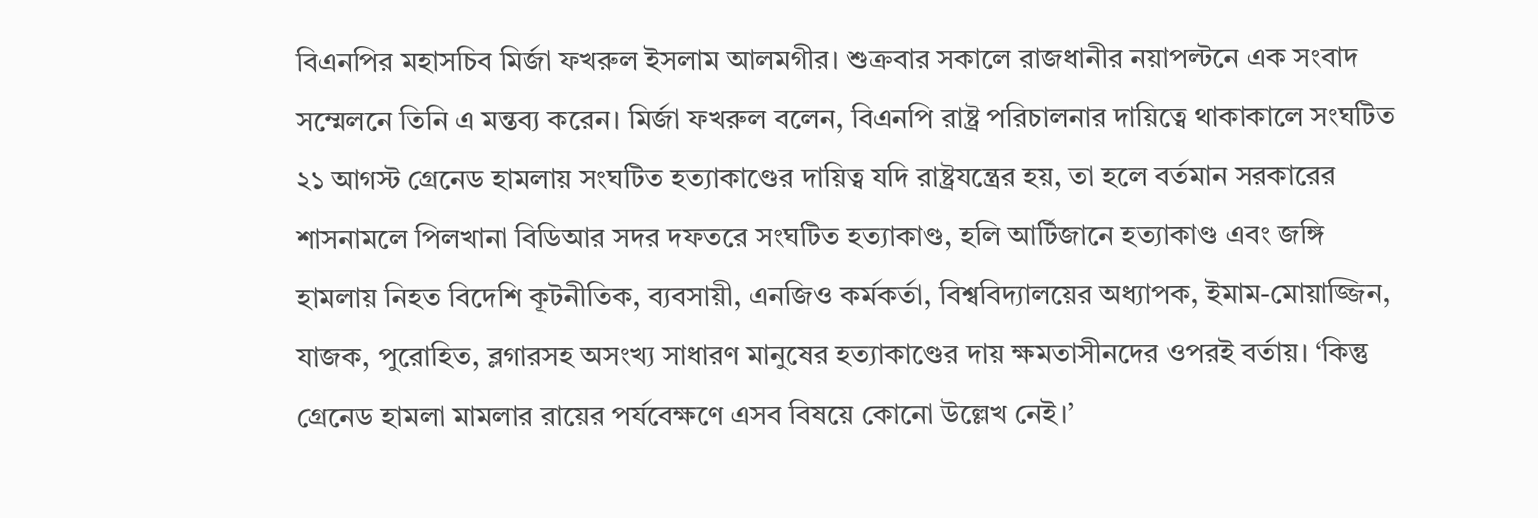বিএনপির মহাসচিব মির্জা ফখরুল ইসলাম আলমগীর। শুক্রবার সকালে রাজধানীর নয়াপল্টনে এক সংবাদ সম্মেলনে তিনি এ মন্তব্য করেন। মির্জা ফখরুল বলেন, বিএনপি রাষ্ট্র পরিচালনার দায়িত্বে থাকাকালে সংঘটিত ২১ আগস্ট গ্রেনেড হামলায় সংঘটিত হত্যাকাণ্ডের দায়িত্ব যদি রাষ্ট্রযন্ত্রের হয়, তা হলে বর্তমান সরকারের শাসনামলে পিলখানা বিডিআর সদর দফতরে সংঘটিত হত্যাকাণ্ড, হলি আর্টিজানে হত্যাকাণ্ড এবং জঙ্গি হামলায় নিহত বিদেশি কূটনীতিক, ব্যবসায়ী, এনজিও কর্মকর্তা, বিশ্ববিদ্যালয়ের অধ্যাপক, ইমাম-মোয়াজ্জিন, যাজক, পুরোহিত, ব্লগারসহ অসংখ্য সাধারণ মানুষের হত্যাকাণ্ডের দায় ক্ষমতাসীনদের ওপরই বর্তায়। ‘কিন্তু গ্রেনেড হামলা মামলার রায়ের পর্যবেক্ষণে এসব বিষয়ে কোনো উল্লেখ নেই।’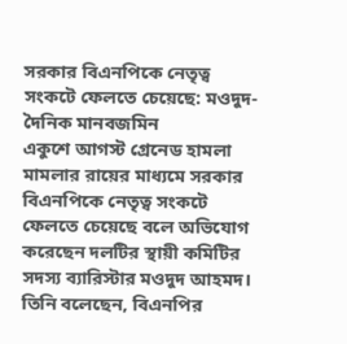সরকার বিএনপিকে নেতৃত্ব সংকটে ফেলতে চেয়েছে: মওদুদ- দৈনিক মানবজমিন
একুশে আগস্ট গ্রেনেড হামলা মামলার রায়ের মাধ্যমে সরকার বিএনপিকে নেতৃত্ব সংকটে ফেলতে চেয়েছে বলে অভিযোগ করেছেন দলটির স্থায়ী কমিটির সদস্য ব্যারিস্টার মওদুদ আহমদ। তিনি বলেছেন, বিএনপির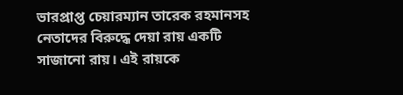ভারপ্রাপ্ত চেয়ারম্যান তারেক রহমানসহ নেতাদের বিরুদ্ধে দেয়া রায় একটি সাজানো রায়। এই রায়কে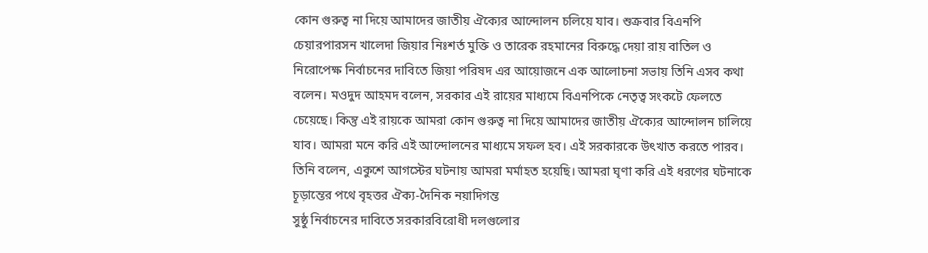কোন গুরুত্ব না দিয়ে আমাদের জাতীয় ঐক্যের আন্দোলন চলিয়ে যাব। শুক্রবার বিএনপি চেয়ারপারসন খালেদা জিয়ার নিঃশর্ত মুক্তি ও তারেক রহমানের বিরুদ্ধে দেয়া রায় বাতিল ও নিরোপেক্ষ নির্বাচনের দাবিতে জিয়া পরিষদ এর আয়োজনে এক আলোচনা সভায় তিনি এসব কথা বলেন। মওদুদ আহমদ বলেন, সরকার এই রায়ের মাধ্যমে বিএনপিকে নেতৃত্ব সংকটে ফেলতে চেয়েছে। কিন্তু এই রায়কে আমরা কোন গুরুত্ব না দিয়ে আমাদের জাতীয় ঐক্যের আন্দোলন চালিয়ে যাব। আমরা মনে করি এই আন্দোলনের মাধ্যমে সফল হব। এই সরকারকে উৎখাত করতে পারব। তিনি বলেন, একুশে আগস্টের ঘটনায় আমরা মর্মাহত হয়েছি। আমরা ঘৃণা করি এই ধরণের ঘটনাকে
চূড়ান্তের পথে বৃহত্তর ঐক্য-দৈনিক নয়াদিগন্ত
সুষ্ঠু নির্বাচনের দাবিতে সরকারবিরোধী দলগুলোর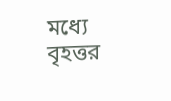মধ্যে বৃহত্তর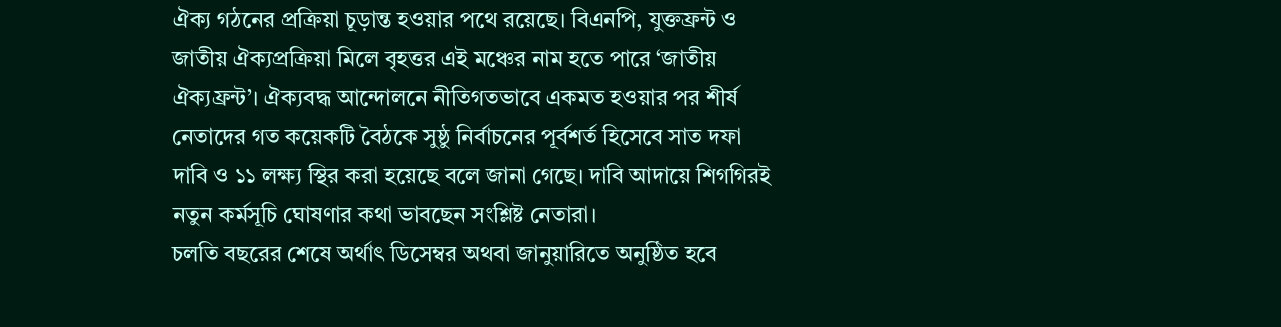ঐক্য গঠনের প্রক্রিয়া চূড়ান্ত হওয়ার পথে রয়েছে। বিএনপি, যুক্তফ্রন্ট ও জাতীয় ঐক্যপ্রক্রিয়া মিলে বৃহত্তর এই মঞ্চের নাম হতে পারে ‘জাতীয় ঐক্যফ্রন্ট’। ঐক্যবদ্ধ আন্দোলনে নীতিগতভাবে একমত হওয়ার পর শীর্ষ নেতাদের গত কয়েকটি বৈঠকে সুষ্ঠু নির্বাচনের পূর্বশর্ত হিসেবে সাত দফা দাবি ও ১১ লক্ষ্য স্থির করা হয়েছে বলে জানা গেছে। দাবি আদায়ে শিগগিরই নতুন কর্মসূচি ঘোষণার কথা ভাবছেন সংশ্লিষ্ট নেতারা।
চলতি বছরের শেষে অর্থাৎ ডিসেম্বর অথবা জানুয়ারিতে অনুষ্ঠিত হবে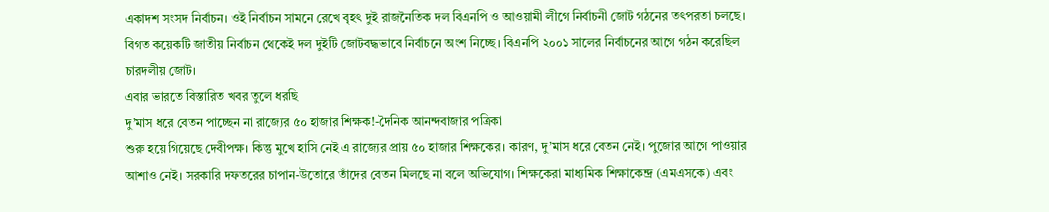একাদশ সংসদ নির্বাচন। ওই নির্বাচন সামনে রেখে বৃহৎ দুই রাজনৈতিক দল বিএনপি ও আওয়ামী লীগে নির্বাচনী জোট গঠনের তৎপরতা চলছে। বিগত কয়েকটি জাতীয় নির্বাচন থেকেই দল দুইটি জোটবদ্ধভাবে নির্বাচনে অংশ নিচ্ছে। বিএনপি ২০০১ সালের নির্বাচনের আগে গঠন করেছিল চারদলীয় জোট।
এবার ভারতে বিস্তারিত খবর তুলে ধরছি
দু’মাস ধরে বেতন পাচ্ছেন না রাজ্যের ৫০ হাজার শিক্ষক!-দৈনিক আনন্দবাজার পত্রিকা
শুরু হয়ে গিয়েছে দেবীপক্ষ। কিন্তু মুখে হাসি নেই এ রাজ্যের প্রায় ৫০ হাজার শিক্ষকের। কারণ, দু’মাস ধরে বেতন নেই। পুজোর আগে পাওয়ার আশাও নেই। সরকারি দফতরের চাপান-উতোরে তাঁদের বেতন মিলছে না বলে অভিযোগ। শিক্ষকেরা মাধ্যমিক শিক্ষাকেন্দ্র (এমএসকে) এবং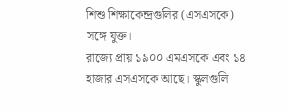শিশু শিক্ষাকেন্দ্রগুলির (এসএসকে) সঙ্গে যুক্ত।
রাজ্যে প্রায় ১৯০০ এমএসকে এবং ১৪ হাজার এসএসকে আছে। স্কুলগুলি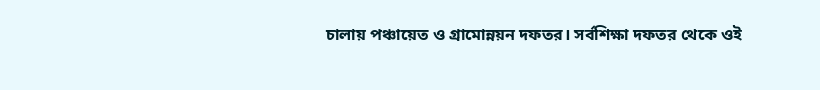চালায় পঞ্চায়েত ও গ্রামোন্নয়ন দফতর। সর্বশিক্ষা দফতর থেকে ওই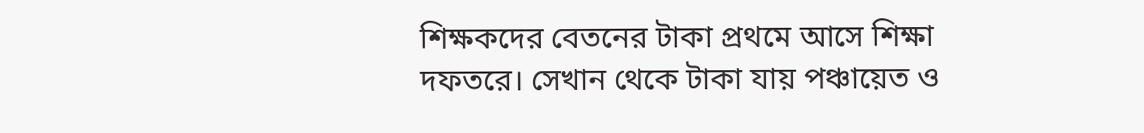শিক্ষকদের বেতনের টাকা প্রথমে আসে শিক্ষা দফতরে। সেখান থেকে টাকা যায় পঞ্চায়েত ও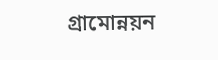গ্রামোন্নয়ন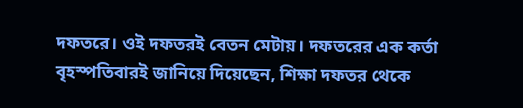দফতরে। ওই দফতরই বেতন মেটায়। দফতরের এক কর্তা বৃহস্পতিবারই জানিয়ে দিয়েছেন, শিক্ষা দফতর থেকে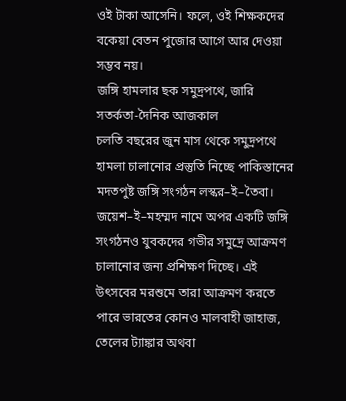ওই টাকা আসেনি। ফলে, ওই শিক্ষকদের বকেয়া বেতন পুজোর আগে আর দেওয়া সম্ভব নয়।
জঙ্গি হামলার ছক সমুদ্রপথে, জারি সতর্কতা-দৈনিক আজকাল
চলতি বছরের জুন মাস থেকে সমুদ্রপথে হামলা চালানোর প্রস্তুতি নিচ্ছে পাকিস্তানের মদতপুষ্ট জঙ্গি সংগঠন লস্কর–ই–তৈবা। জয়েশ–ই–মহম্মদ নামে অপর একটি জঙ্গি সংগঠনও যুবকদের গভীর সমুদ্রে আক্রমণ চালানোর জন্য প্রশিক্ষণ দিচ্ছে। এই উৎসবের মরশুমে তারা আক্রমণ করতে পারে ভারতের কোনও মালবাহী জাহাজ, তেলের ট্যাঙ্কার অথবা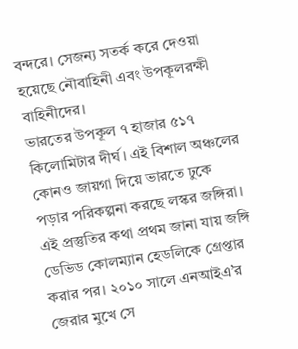বন্দরে। সেজন্য সতর্ক করে দেওয়া হয়েছে নৌবাহিনী এবং উপকূলরক্ষী বাহিনীদের।
ভারতের উপকূল ৭ হাজার ৫১৭ কিলোমিটার দীর্ঘ। এই বিশাল অঞ্চলের কোনও জায়গা দিয়ে ভারতে ঢুকে পড়ার পরিকল্পনা করছে লস্কর জঙ্গিরা। এই প্রস্তুতির কথা প্রথম জানা যায় জঙ্গি ডেভিড কোলম্যান হেডলিকে গ্রেপ্তার করার পর। ২০১০ সালে এনআইএ’র জেরার মুখে সে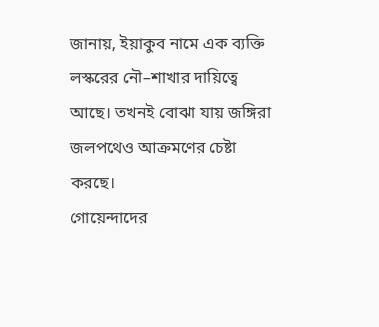জানায়, ইয়াকুব নামে এক ব্যক্তি লস্করের নৌ–শাখার দায়িত্বে আছে। তখনই বোঝা যায় জঙ্গিরা জলপথেও আক্রমণের চেষ্টা করছে।
গোয়েন্দাদের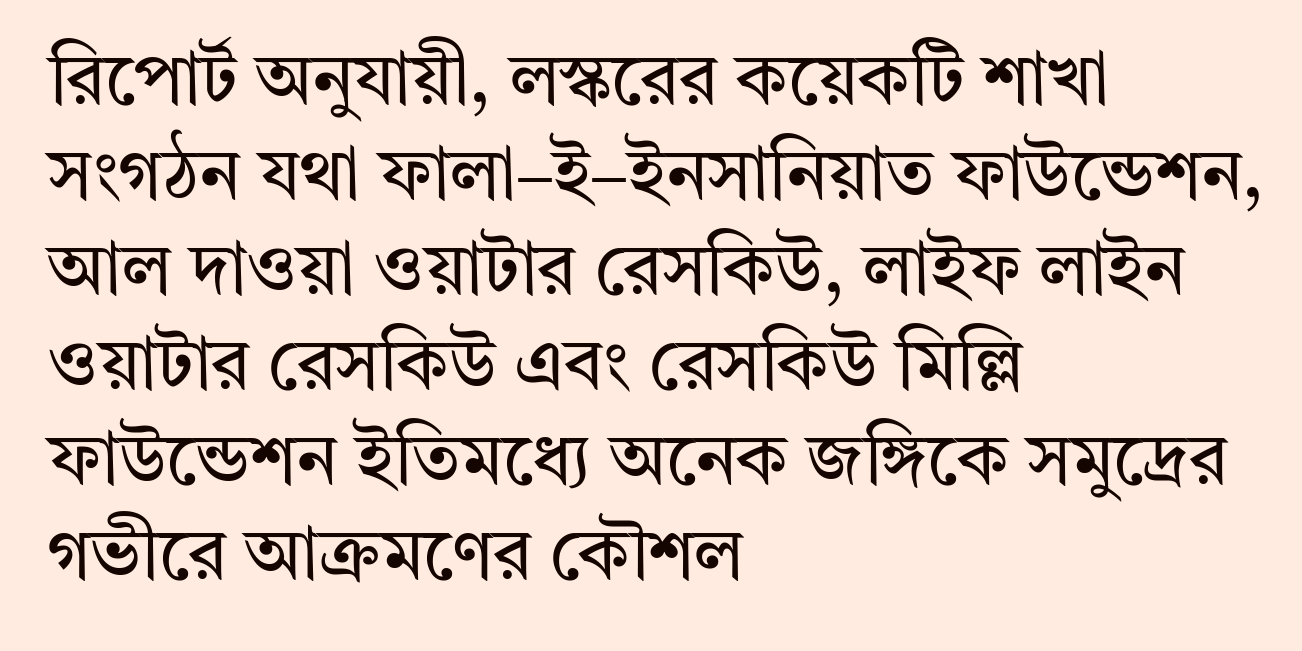রিপোর্ট অনুযায়ী, লস্করের কয়েকটি শাখা সংগঠন যথা ফালা–ই–ইনসানিয়াত ফাউন্ডেশন, আল দাওয়া ওয়াটার রেসকিউ, লাইফ লাইন ওয়াটার রেসকিউ এবং রেসকিউ মিল্লি ফাউন্ডেশন ইতিমধ্যে অনেক জঙ্গিকে সমুদ্রের গভীরে আক্রমণের কৌশল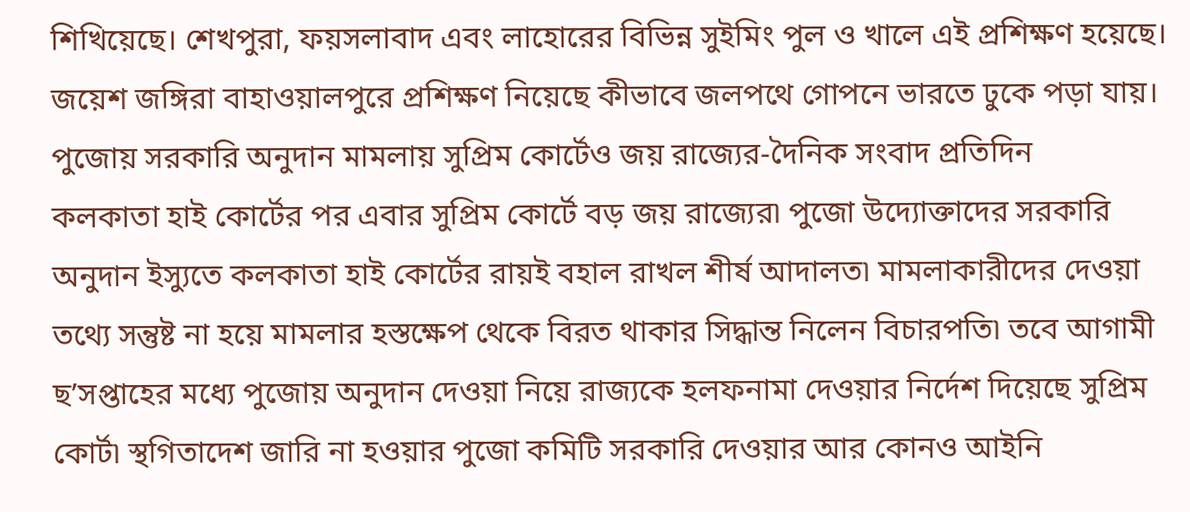শিখিয়েছে। শেখপুরা, ফয়সলাবাদ এবং লাহোরের বিভিন্ন সুইমিং পুল ও খালে এই প্রশিক্ষণ হয়েছে। জয়েশ জঙ্গিরা বাহাওয়ালপুরে প্রশিক্ষণ নিয়েছে কীভাবে জলপথে গোপনে ভারতে ঢুকে পড়া যায়।
পুজোয় সরকারি অনুদান মামলায় সুপ্রিম কোর্টেও জয় রাজ্যের-দৈনিক সংবাদ প্রতিদিন
কলকাতা হাই কোর্টের পর এবার সুপ্রিম কোর্টে বড় জয় রাজ্যের৷ পুজো উদ্যোক্তাদের সরকারি অনুদান ইস্যুতে কলকাতা হাই কোর্টের রায়ই বহাল রাখল শীর্ষ আদালত৷ মামলাকারীদের দেওয়া তথ্যে সন্তুষ্ট না হয়ে মামলার হস্তক্ষেপ থেকে বিরত থাকার সিদ্ধান্ত নিলেন বিচারপতি৷ তবে আগামী ছ’সপ্তাহের মধ্যে পুজোয় অনুদান দেওয়া নিয়ে রাজ্যকে হলফনামা দেওয়ার নির্দেশ দিয়েছে সুপ্রিম কোর্ট৷ স্থগিতাদেশ জারি না হওয়ার পুজো কমিটি সরকারি দেওয়ার আর কোনও আইনি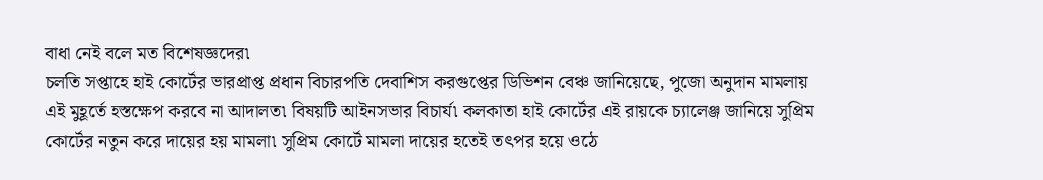বাধা নেই বলে মত বিশেষজ্ঞদের৷
চলতি সপ্তাহে হাই কোর্টের ভারপ্রাপ্ত প্রধান বিচারপতি দেবাশিস করগুপ্তের ডিভিশন বেঞ্চ জানিয়েছে, পুজো অনুদান মামলায় এই মুহূর্তে হস্তক্ষেপ করবে না আদালত৷ বিষয়টি আইনসভার বিচার্য৷ কলকাতা হাই কোর্টের এই রায়কে চ্যালেঞ্জ জানিয়ে সুপ্রিম কোর্টের নতুন করে দায়ের হয় মামলা৷ সুপ্রিম কোর্টে মামলা দায়ের হতেই তৎপর হয়ে ওঠে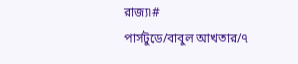রাজ্য৷#
পার্সটুডে/বাবুল আখতার/৭